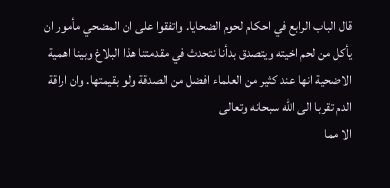قال الباب الرابع في احكام لحوم الضحايا. واتفقوا على ان المضحي مأمور ان يأكل من لحم اخيته ويتصدق بدأنا نتحدث في مقدمتنا هذا البلاغ وبينا اهمية الاضحية انها عند كثير من العلماء افضل من الصدقة ولو بقيمتها. وان اراقة الدم تقربا الى الله سبحانه وتعالى
الا مما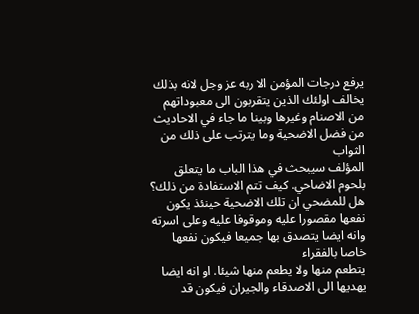يرفع درجات المؤمن الا ربه عز وجل لانه بذلك يخالف اولئك الذين يتقربون الى معبوداتهم من الاصنام وغيرها وبينا ما جاء في الاحاديث من فضل الاضحية وما يترتب على ذلك من الثواب
المؤلف سيبحث في هذا الباب ما يتعلق بلحوم الاضاحي. كيف تتم الاستفادة من ذلك؟ هل للمضحي ان تلك الاضحية حينئذ يكون نفعها مقصورا عليه وموقوفا عليه وعلى اسرته وانه ايضا يتصدق بها جميعا فيكون نفعها خاصا بالفقراء
يتطعم منها ولا يطعم منها شيئا. او انه ايضا يهديها الى الاصدقاء والجيران فيكون قد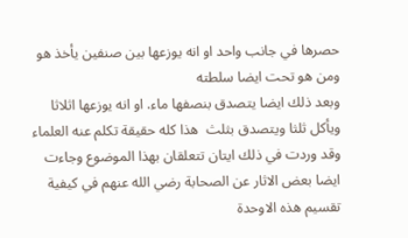حصرها في جانب واحد او انه يوزعها بين صنفين يأخذ هو ومن هو تحت ايضا سلطته
وبعد ذلك ايضا يتصدق بنصفها ماء. او انه يوزعها اثلاثا ويأكل ثلثا ويتصدق بثلث  هذا كله حقيقة تكلم عنه العلماء وقد وردت في ذلك ايتان تتعلقان بهذا الموضوع وجاءت ايضا بعض الاثار عن الصحابة رضي الله عنهم في كيفية تقسيم هذه الاوحدة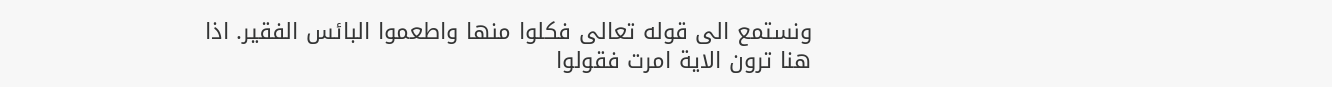ونستمع الى قوله تعالى فكلوا منها واطعموا البائس الفقير. اذا هنا ترون الاية امرت فقولوا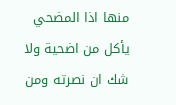منها اذا المضحي يأكل من اضحية ولا شك ان نصرته ومن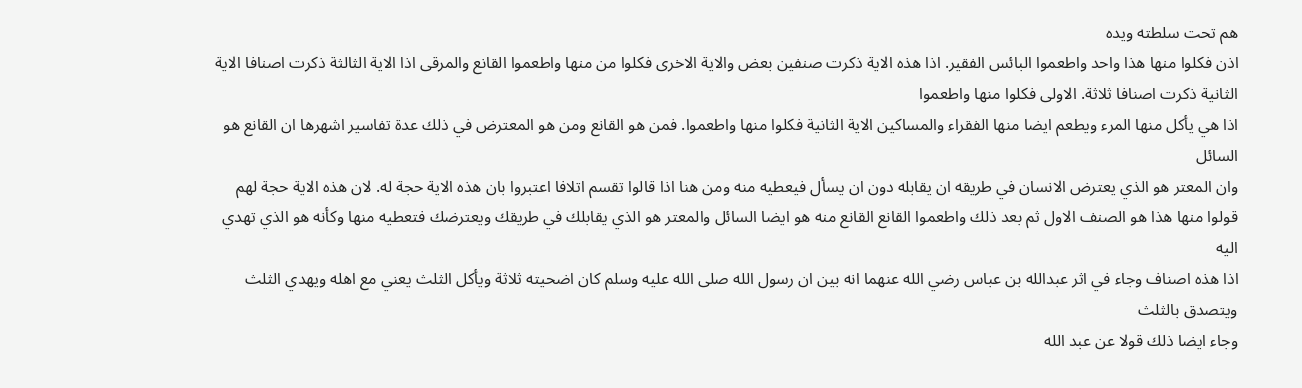هم تحت سلطته ويده
اذن فكلوا منها هذا واحد واطعموا البائس الفقير. اذا هذه الاية ذكرت صنفين بعض والاية الاخرى فكلوا من منها واطعموا القانع والمرقى اذا الاية الثالثة ذكرت اصنافا الاية الثانية ذكرت اصنافا ثلاثة. الاولى فكلوا منها واطعموا
اذا هي يأكل منها المرء ويطعم ايضا منها الفقراء والمساكين الاية الثانية فكلوا منها واطعموا. فمن هو القانع ومن هو المعترض في ذلك عدة تفاسير اشهرها ان القانع هو السائل
وان المعتر هو الذي يعترض الانسان في طريقه ان يقابله دون ان يسأل فيعطيه منه ومن هنا اذا قالوا تقسم اتلافا اعتبروا بان هذه الاية حجة له. لان هذه الاية حجة لهم
قولوا منها هذا هو الصنف الاول ثم بعد ذلك واطعموا القانع القانع منه هو ايضا السائل والمعتر هو الذي يقابلك في طريقك ويعترضك فتعطيه منها وكأنه هو الذي تهدي اليه
اذا هذه اصناف وجاء في اثر عبدالله بن عباس رضي الله عنهما انه بين ان رسول الله صلى الله عليه وسلم كان اضحيته ثلاثة ويأكل الثلث يعني مع اهله ويهدي الثلث ويتصدق بالثلث
وجاء ايضا ذلك قولا عن عبد الله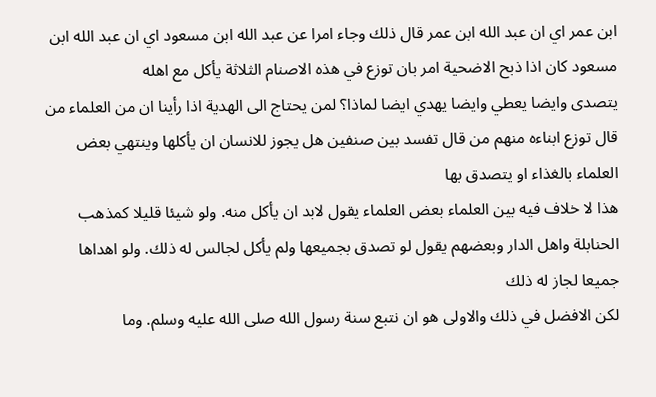ابن عمر اي ان عبد الله ابن عمر قال ذلك وجاء امرا عن عبد الله ابن مسعود اي ان عبد الله ابن مسعود كان اذا ذبح الاضحية امر بان توزع في هذه الاصنام الثلاثة يأكل مع اهله
يتصدى وايضا يعطي وايضا يهدي ايضا لماذا؟ لمن يحتاج الى الهدية اذا رأينا ان من العلماء من قال توزع ابناءه منهم من قال تفسد بين صنفين هل يجوز للانسان ان يأكلها وينتهي بعض العلماء بالغذاء او يتصدق بها
هذا لا خلاف فيه بين العلماء بعض العلماء يقول لابد ان يأكل منه. ولو شيئا قليلا كمذهب الحنابلة واهل الدار وبعضهم يقول لو تصدق بجميعها ولم يأكل لجالس له ذلك. ولو اهداها جميعا لجاز له ذلك
لكن الافضل في ذلك والاولى هو ان نتبع سنة رسول الله صلى الله عليه وسلم. وما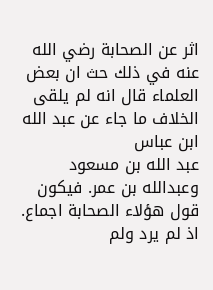اثر عن الصحابة رضي الله عنه في ذلك حث ان بعض العلماء قال انه لم يلقى الخلاف ما جاء عن عبد الله ابن عباس
عبد الله بن مسعود وعبدالله بن عمر. فيكون قول هؤلاء الصحابة اجماع. اذ لم يرد ولم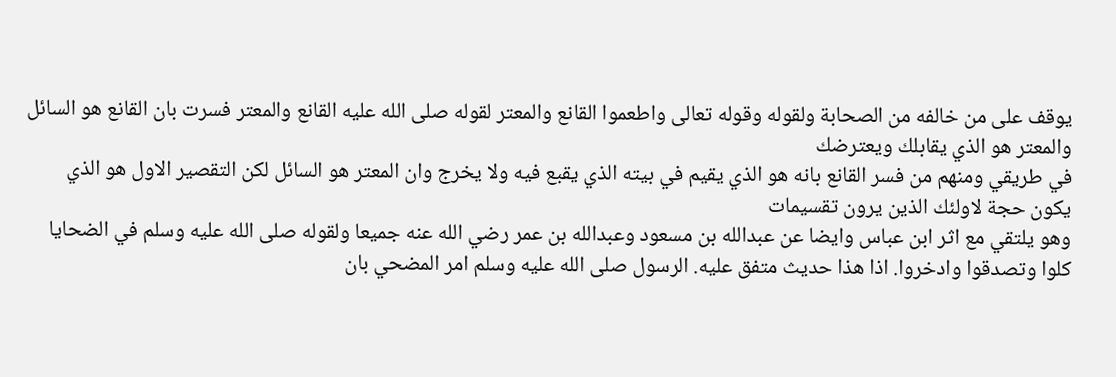يوقف على من خالفه من الصحابة ولقوله وقوله تعالى واطعموا القانع والمعتر لقوله صلى الله عليه القانع والمعتر فسرت بان القانع هو السائل والمعتر هو الذي يقابلك ويعترضك
في طريقي ومنهم من فسر القانع بانه هو الذي يقيم في بيته الذي يقبع فيه ولا يخرج وان المعتر هو السائل لكن التقصير الاول هو الذي يكون حجة لاولئك الذين يرون تقسيمات
وهو يلتقي مع اثر ابن عباس وايضا عن عبدالله بن مسعود وعبدالله بن عمر رضي الله عنه جميعا ولقوله صلى الله عليه وسلم في الضحايا كلوا وتصدقوا وادخروا. اذا هذا حديث متفق عليه. الرسول صلى الله عليه وسلم امر المضحي بان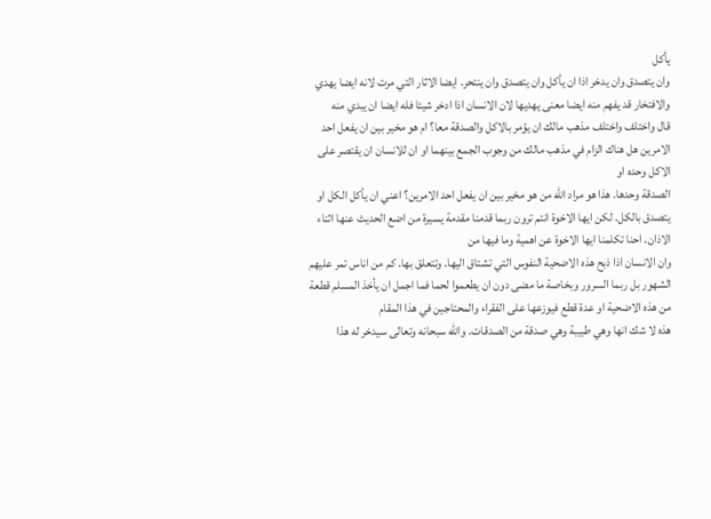يأكل
وان يتصدق وان يدخر اذا ان يأكل وان يتصدق وان ينتحر. ايضا الاثار التي مرت لانه ايضا يهدي والافتخار قد يفهم منه ايضا معنى يهديها لان الانسان اذا ادخر شيئا فله ايضا ان يبدي منه
قال واختلف واختلف مذهب مالك ان يؤمر بالاكل والصدقة معا؟ ام هو مخير بين ان يفعل احد الامرين هل هناك الزام في مذهب مالك من وجوب الجمع بينهما او ان للانسان ان يقتصر على الاكل وحده او
الصدقة وحدها. هذا هو مراد الله من هو مخير بين ان يفعل احد الامرين؟ اعني ان يأكل الكل او يتصدق بالكل. لكن ايها الاخوة انتم ترون ربما قدمنا مقدمة يسيرة من اضع الحديث عنها اثناء الاذان. احنا تكلمنا ايها الاخوة عن اهمية وما فيها من
وان الانسان اذا ذبح هذه الاضحية النفوس التي تشتاق اليها. وتتعلق بها. كم من اناس تمر عليهم الشهور بل ربما السرور وبخاصة ما مضى دون ان يطعموا لحما فما اجمل ان يأخذ المسلم قطعة من هذه الاضحية او عدة قطع فيوزعها على الفقراء والمحتاجين في هذا المقام
هذه لا شك انها وهي طبيبة وهي صدقة من الصدقات. والله سبحانه وتعالى سيدخر له هذا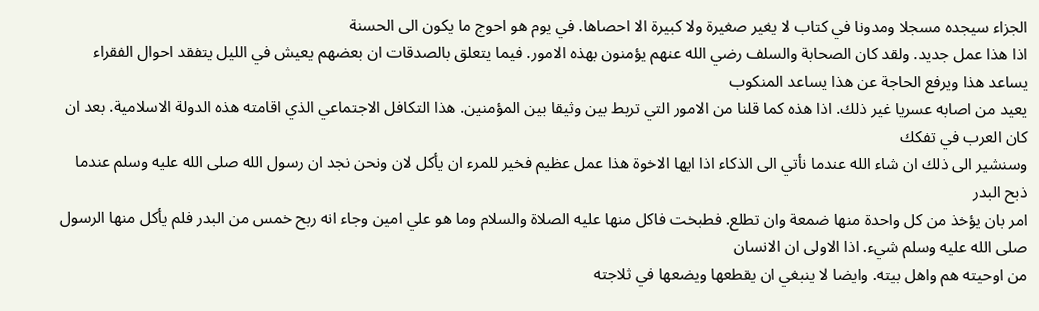الجزاء سيجده مسجلا ومدونا في كتاب لا يغير صغيرة ولا كبيرة الا احصاها. في يوم هو احوج ما يكون الى الحسنة
اذا هذا عمل جديد. ولقد كان الصحابة والسلف رضي الله عنهم يؤمنون بهذه الامور. فيما يتعلق بالصدقات ان بعضهم يعيش في الليل يتفقد احوال الفقراء يساعد هذا ويرفع الحاجة عن هذا يساعد المنكوب
يعيد من اصابه عسريا غير ذلك. اذا هذه كما قلنا من الامور التي تربط بين وثيقا بين المؤمنين. هذا التكافل الاجتماعي الذي اقامته هذه الدولة الاسلامية. بعد ان كان العرب في تفكك
وسنشير الى ذلك ان شاء الله عندما نأتي الى الذكاء اذا ايها الاخوة هذا عمل عظيم فخير للمرء ان يأكل لان ونحن نجد ان رسول الله صلى الله عليه وسلم عندما ذبح البدر
امر بان يؤخذ من كل واحدة منها ضمعة وان تطلع. فطبخت فاكل منها عليه الصلاة والسلام وما هو علي امين وجاء انه ربح خمس من البدر فلم يأكل منها الرسول صلى الله عليه وسلم شيء. اذا الاولى ان الانسان
من اوحيته هم واهل بيته. وايضا لا ينبغي ان يقطعها ويضعها في ثلاجته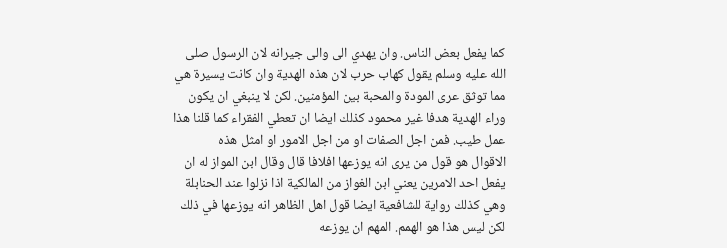كما يفعل بعض الناس. وان يهدي الى والى جيرانه لان الرسول صلى الله عليه وسلم يقول كهاب حرب لان هذه الهدية وان كانت يسيرة هي
مما توثق عرى المودة والمحبة بين المؤمنين. لكن لا ينبغي ان يكون وراء الهدية هدفا غير محمود كذلك ايضا ان تعطي الفقراء كما قلنا هذا عمل طيب. فمن اجل الصفات او من اجل الامور او امثل هذه
الاقوال هو قول من يرى انه يوزعها افلافا قال وقال ابن المواز له ان يفعل احد الامرين يعني ابن الغواز من المالكية اذا نزلوا عند الحنابلة وهي كذلك رواية للشافعية ايضا قول اهل الظاهر انه يوزعها في ذلك
لكن ليس هذا هو الهمم. المهم ان يوزعه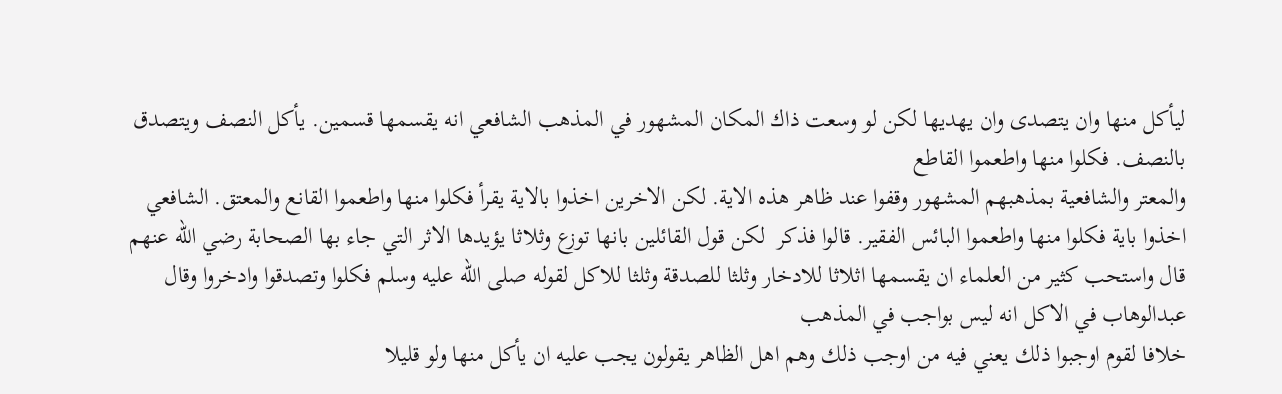ليأكل منها وان يتصدى وان يهديها لكن لو وسعت ذاك المكان المشهور في المذهب الشافعي انه يقسمها قسمين. يأكل النصف ويتصدق بالنصف. فكلوا منها واطعموا القاطع
والمعتر والشافعية بمذهبهم المشهور وقفوا عند ظاهر هذه الاية. لكن الاخرين اخذوا بالاية يقرأ فكلوا منها واطعموا القانع والمعتق. الشافعي اخذوا باية فكلوا منها واطعموا البائس الفقير. قالوا فذكر  لكن قول القائلين بانها توزع وثلاثا يؤيدها الاثر التي جاء بها الصحابة رضي الله عنهم
قال واستحب كثير من العلماء ان يقسمها اثلاثا للادخار وثلثا للصدقة وثلثا للاكل لقوله صلى الله عليه وسلم فكلوا وتصدقوا وادخروا وقال عبدالوهاب في الاكل انه ليس بواجب في المذهب
خلافا لقوم اوجبوا ذلك يعني فيه من اوجب ذلك وهم اهل الظاهر يقولون يجب عليه ان يأكل منها ولو قليلا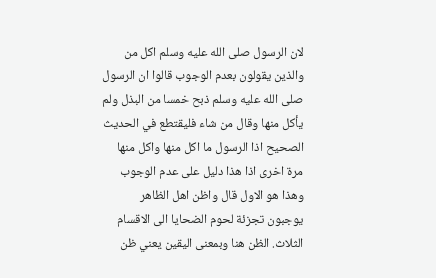لان الرسول صلى الله عليه وسلم اكل من والذين يقولون بعدم الوجوب قالوا ان الرسول صلى الله عليه وسلم ذبح خمسا من البذل ولم
يأكل منها وقال من شاء فليقتطع في الحديث الصحيح اذا الرسول ما اكل منها واكل منها مرة اخرى اذا هذا دليل على عدم الوجوب وهذا هو الاول قال واظن اهل الظاهر يوجبون تجزئة لحوم الضحايا الى الاقسام الثلاث. الظن هنا وبمعنى اليقين يعني ظن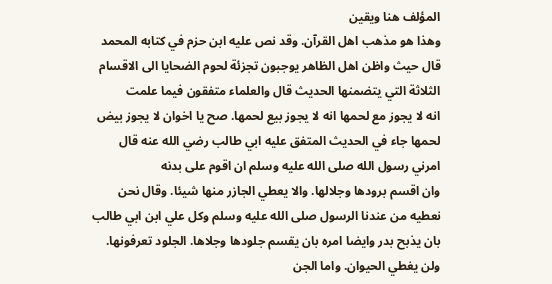المؤلف هنا ويقين
وهذا هو مذهب اهل القرآن. وقد نص عليه ابن حزم في كتابه المحمد قال حيث واظن اهل الظاهر يوجبون تجزئة لحوم الضحايا الى الاقسام الثلاثة التي يتضمنها الحديث قال والعلماء متفقون فيما علمت
انه لا يجوز مع لحمها انه لا يجوز بيع لحمها. صح يا اخوان لا يجوز بيض لحمها جاء في الحديث المتفق عليه ابي طالب رضي الله عنه قال امرني رسول الله صلى الله عليه وسلم ان اقوم على بدنه
وان اقسم برودها وجلالها. والا يعطي الجازر منها شيئا. وقال نحن نعطيه من عندنا الرسول صلى الله عليه وسلم وكل علي ابن ابي طالب بان يذبح بدر وايضا امره بان يقسم جلودها وجلاها. الجلود تعرفونها. ولن يغطي الحيوان. واما الجن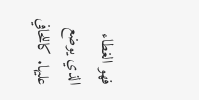فهو الغطاء الذي يوضع عليها. كاللحافي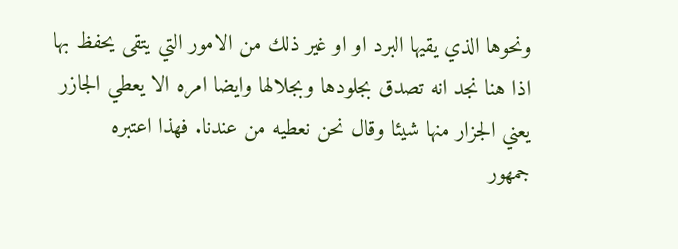ونحوها الذي يقيها البرد او او غير ذلك من الامور التي يتقى يحفظ بها  اذا هنا نجد انه تصدق بجلودها وبجلالها وايضا امره الا يعطي الجازر يعني الجزار منها شيئا وقال نحن نعطيه من عندنا. فهذا اعتبره
جمهور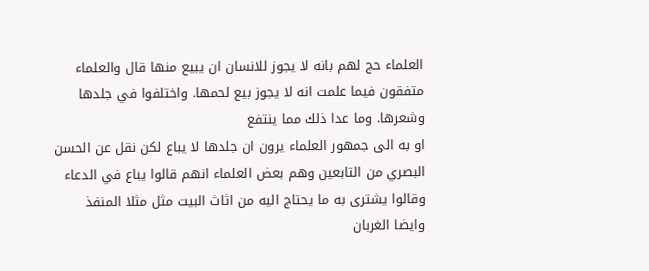العلماء حج لهم بانه لا يجوز للانسان ان يبيع منها قال والعلماء متفقون فيما علمت انه لا يجوز بيع لحمها. واختلفوا في جلدها وشعرها. وما عدا ذلك مما ينتفع
او به الى جمهور العلماء يرون ان جلدها لا يباع لكن نقل عن الحسن البصري من التابعين وهم بعض العلماء انهم قالوا يباع في الدعاء وقالوا يشترى به ما يحتاج اليه من اثاث البيت مثل مثلا المنفذ وايضا الغربان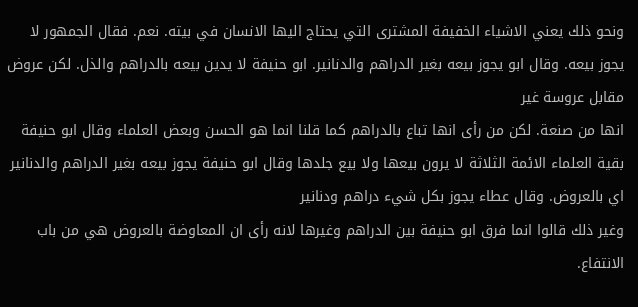ونحو ذلك يعني الاشياء الخفيفة المشترى التي يحتاج اليها الانسان في بيته. نعم. فقال الجمهور لا يجوز بيعه. وقال ابو يجوز بيعه بغير الدراهم والدنانير. ابو حنيفة لا يدين بيعه بالدراهم والذل. لكن عروض مقابل عروسة غير
انها من صنعة. لكن من رأى انها تباع بالدراهم كما قلنا انما هو الحسن وبعض العلماء وقال ابو حنيفة بقية العلماء الائمة الثلاثة لا يرون بيعها ولا بيع جلدها وقال ابو حنيفة يجوز بيعه بغير الدراهم والدنانير اي بالعروض. وقال عطاء يجوز بكل شيء دراهم ودنانير
وغير ذلك قالوا انما فرق ابو حنيفة بين الدراهم وغيرها لانه رأى ان المعاوضة بالعروض هي من باب الانتفاع.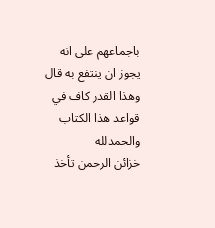باجماعهم على انه يجوز ان ينتفع به قال وهذا القدر كاف في قواعد هذا الكتاب والحمدلله
خزائن الرحمن تأخذ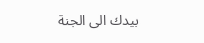بيدك الى الجنة